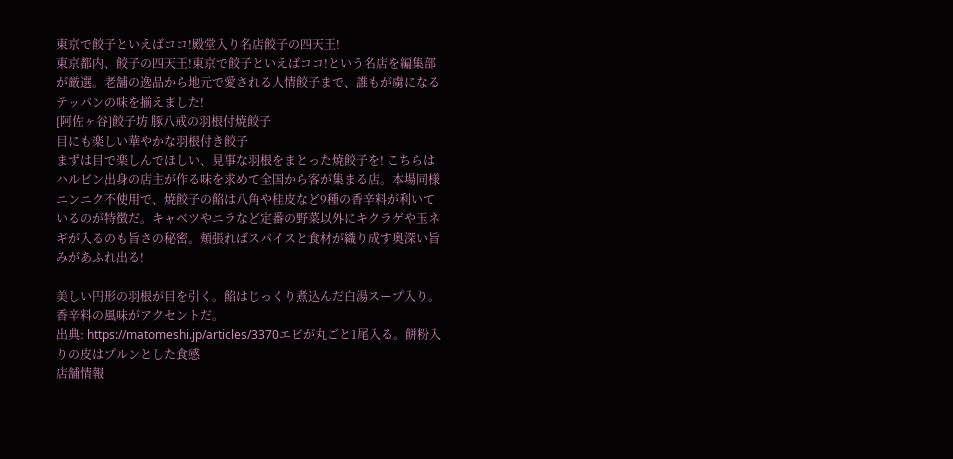東京で餃子といえばココ!殿堂入り名店餃子の四天王!
東京都内、餃子の四天王!東京で餃子といえばココ!という名店を編集部が厳選。老舗の逸品から地元で愛される人情餃子まで、誰もが虜になるテッパンの味を揃えました!
[阿佐ヶ谷]餃子坊 豚八戒の羽根付焼餃子
目にも楽しい華やかな羽根付き餃子
まずは目で楽しんでほしい、見事な羽根をまとった焼餃子を! こちらはハルビン出身の店主が作る味を求めて全国から客が集まる店。本場同様ニンニク不使用で、焼餃子の餡は八角や桂皮など9種の香辛料が利いているのが特徴だ。キャベツやニラなど定番の野菜以外にキクラゲや玉ネギが入るのも旨さの秘密。頬張ればスパイスと食材が織り成す奥深い旨みがあふれ出る!

美しい円形の羽根が目を引く。餡はじっくり煮込んだ白湯スープ入り。香辛料の風味がアクセントだ。
出典: https://matomeshi.jp/articles/3370エビが丸ごと1尾入る。餅粉入りの皮はプルンとした食感
店舗情報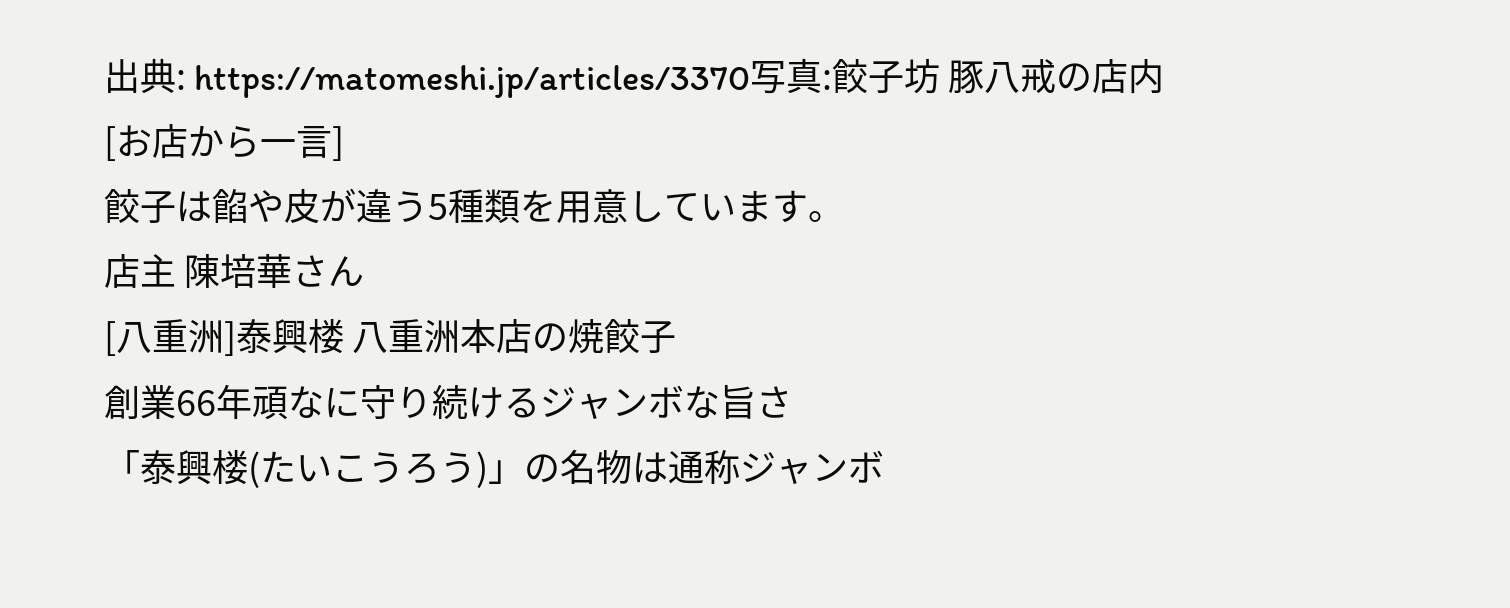出典: https://matomeshi.jp/articles/3370写真:餃子坊 豚八戒の店内
[お店から一言]
餃子は餡や皮が違う5種類を用意しています。
店主 陳培華さん
[八重洲]泰興楼 八重洲本店の焼餃子
創業66年頑なに守り続けるジャンボな旨さ
「泰興楼(たいこうろう)」の名物は通称ジャンボ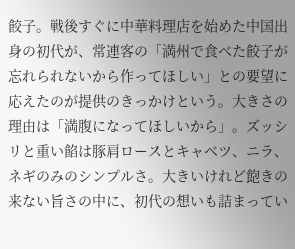餃子。戦後すぐに中華料理店を始めた中国出身の初代が、常連客の「満州で食べた餃子が忘れられないから作ってほしい」との要望に応えたのが提供のきっかけという。大きさの理由は「満腹になってほしいから」。ズッシリと重い餡は豚肩ロースとキャベツ、ニラ、ネギのみのシンプルさ。大きいけれど飽きの来ない旨さの中に、初代の想いも詰まってい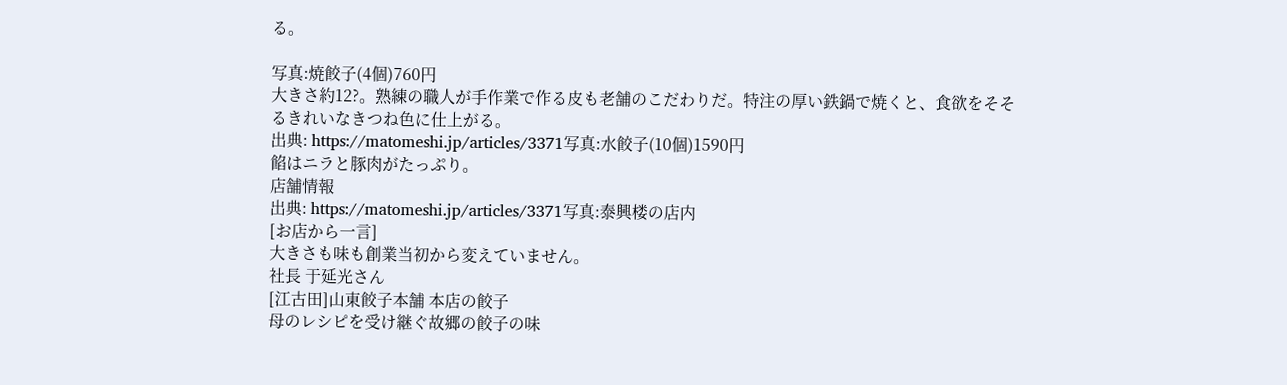る。

写真:焼餃子(4個)760円
大きさ約12?。熟練の職人が手作業で作る皮も老舗のこだわりだ。特注の厚い鉄鍋で焼くと、食欲をそそるきれいなきつね色に仕上がる。
出典: https://matomeshi.jp/articles/3371写真:水餃子(10個)1590円
餡はニラと豚肉がたっぷり。
店舗情報
出典: https://matomeshi.jp/articles/3371写真:泰興楼の店内
[お店から一言]
大きさも味も創業当初から変えていません。
社長 于延光さん
[江古田]山東餃子本舗 本店の餃子
母のレシピを受け継ぐ故郷の餃子の味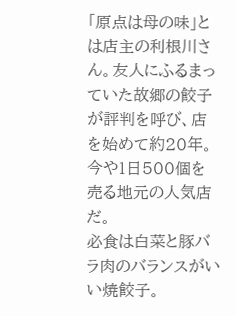「原点は母の味」とは店主の利根川さん。友人にふるまっていた故郷の餃子が評判を呼び、店を始めて約20年。今や1日500個を売る地元の人気店だ。
必食は白菜と豚バラ肉のバランスがいい焼餃子。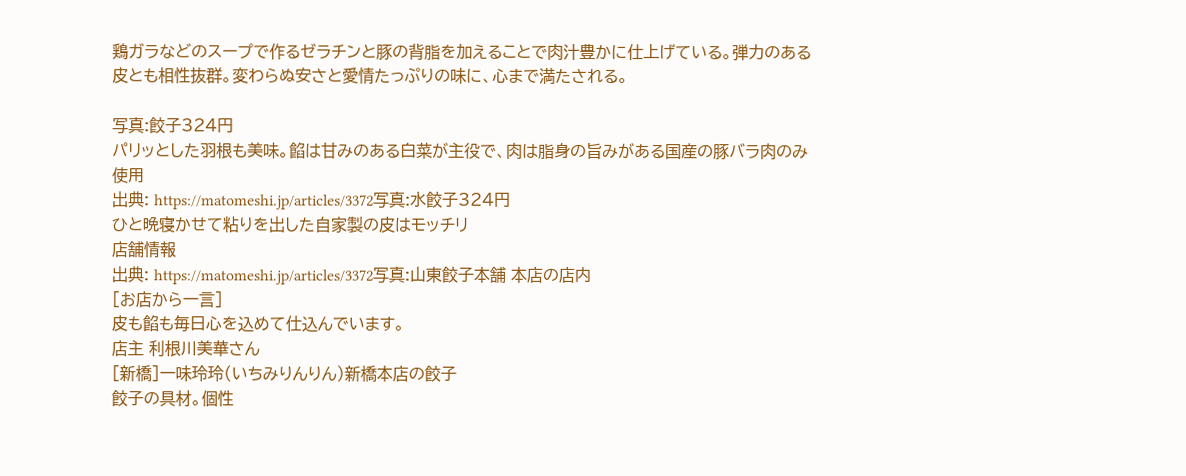鶏ガラなどのスープで作るゼラチンと豚の背脂を加えることで肉汁豊かに仕上げている。弾力のある皮とも相性抜群。変わらぬ安さと愛情たっぷりの味に、心まで満たされる。

写真:餃子324円
パリッとした羽根も美味。餡は甘みのある白菜が主役で、肉は脂身の旨みがある国産の豚バラ肉のみ使用
出典: https://matomeshi.jp/articles/3372写真:水餃子324円
ひと晩寝かせて粘りを出した自家製の皮はモッチリ
店舗情報
出典: https://matomeshi.jp/articles/3372写真:山東餃子本舗 本店の店内
[お店から一言]
皮も餡も毎日心を込めて仕込んでいます。
店主 利根川美華さん
[新橋]一味玲玲(いちみりんりん)新橋本店の餃子
餃子の具材。個性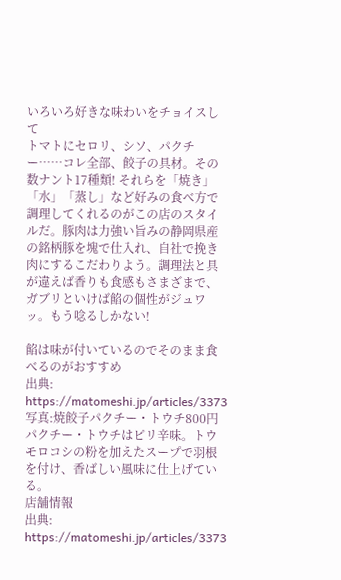いろいろ好きな味わいをチョイスして
トマトにセロリ、シソ、パクチー……コレ全部、餃子の具材。その数ナント17種類! それらを「焼き」「水」「蒸し」など好みの食べ方で調理してくれるのがこの店のスタイルだ。豚肉は力強い旨みの静岡県産の銘柄豚を塊で仕入れ、自社で挽き肉にするこだわりよう。調理法と具が違えば香りも食感もさまざまで、ガブリといけば餡の個性がジュワッ。もう唸るしかない!

餡は味が付いているのでそのまま食べるのがおすすめ
出典: https://matomeshi.jp/articles/3373写真:焼餃子パクチー・トウチ800円
パクチー・トウチはピリ辛味。トウモロコシの粉を加えたスープで羽根を付け、香ばしい風味に仕上げている。
店舗情報
出典: https://matomeshi.jp/articles/3373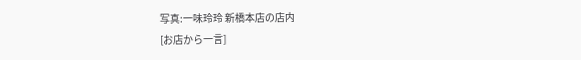写真:一味玲玲 新橋本店の店内
[お店から一言]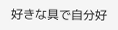好きな具で自分好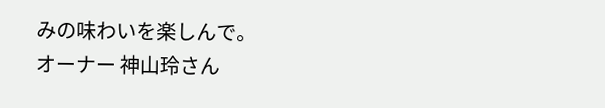みの味わいを楽しんで。
オーナー 神山玲さん